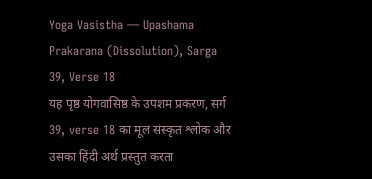Yoga Vasistha — Upashama Prakarana (Dissolution), Sarga 39, Verse 18
यह पृष्ठ योगवासिष्ठ के उपशम प्रकरण, सर्ग 39, verse 18 का मूल संस्कृत श्लोक और उसका हिंदी अर्थ प्रस्तुत करता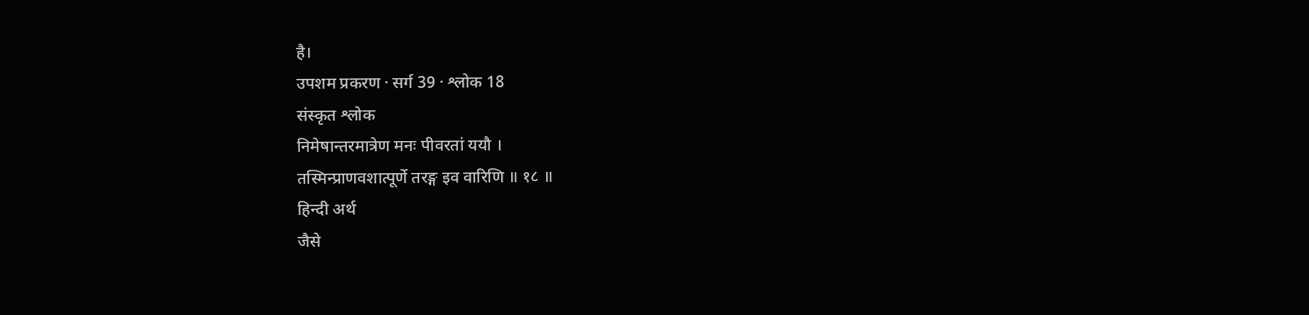है।
उपशम प्रकरण · सर्ग 39 · श्लोक 18
संस्कृत श्लोक
निमेषान्तरमात्रेण मनः पीवरतां ययौ ।
तस्मिन्प्राणवशात्पूर्णे तरङ्ग इव वारिणि ॥ १८ ॥
हिन्दी अर्थ
जैसे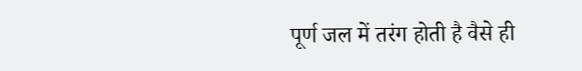पूर्ण जल में तरंग होती है वैसे ही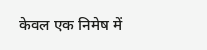केवल एक निमेष में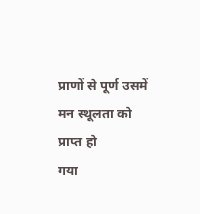प्राणों से पूर्ण उसमें मन स्थूलता को प्राप्त हो
गया